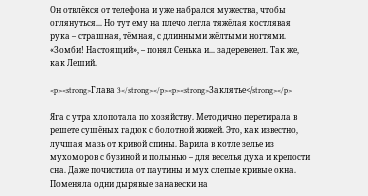Он отвлёкся от телефона и уже набрался мужества, чтобы оглянуться... Но тут ему на плечо легла тяжёлая костлявая рука – страшная, тёмная, с длинными жёлтыми ногтями. «Зомби! Настоящий», – понял Сенька и... задеревенел. Так же, как Леший.

<p><strong>Глава 3</strong></p><p><strong>Заклятье</strong></p>

Яга с утра хлопотала по хозяйству. Методично перетирала в решете сушёных гадюк с болотной жижей. Это, как известно, лучшая мазь от кривой спины. Варила в котле зелье из мухоморов с бузиной и полынью – для веселья духа и крепости сна. Даже почистила от паутины и мух слепые кривые окна. Поменяла одни дырявые занавески на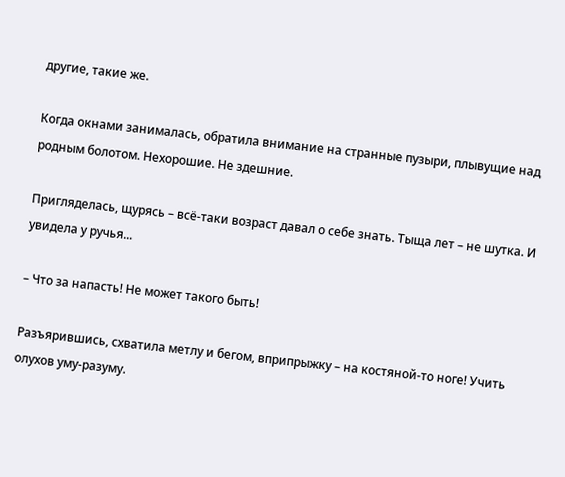другие, такие же.

Когда окнами занималась, обратила внимание на странные пузыри, плывущие над родным болотом. Нехорошие. Не здешние.

Пригляделась, щурясь – всё-таки возраст давал о себе знать. Тыща лет – не шутка. И увидела у ручья...

– Что за напасть! Не может такого быть!

Разъярившись, схватила метлу и бегом, вприпрыжку – на костяной-то ноге! Учить олухов уму-разуму.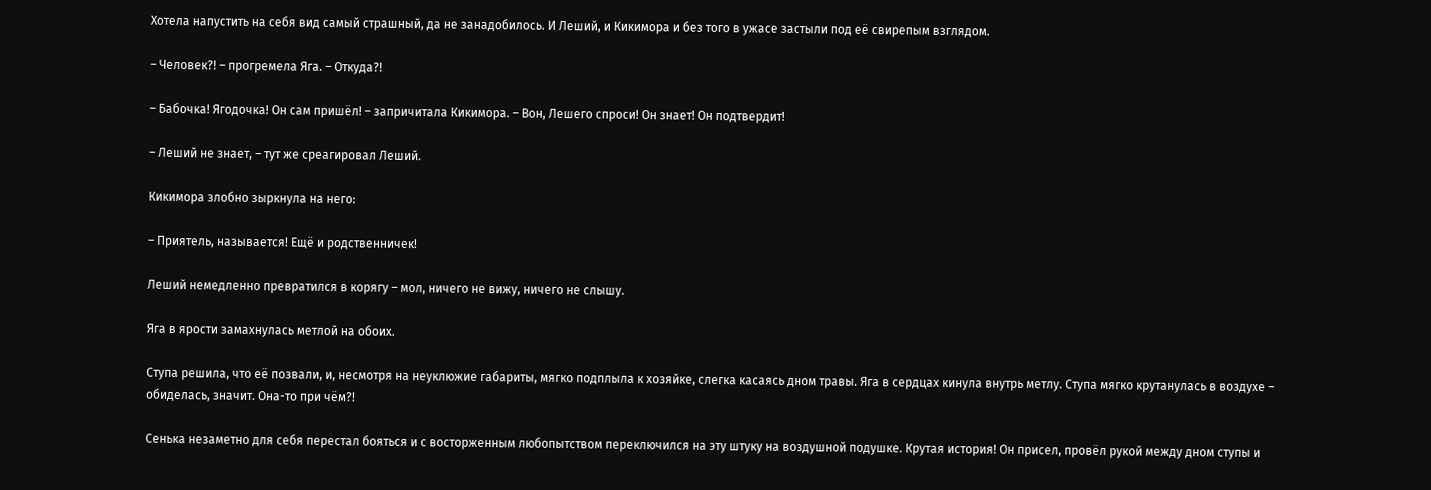Хотела напустить на себя вид самый страшный, да не занадобилось. И Леший, и Кикимора и без того в ужасе застыли под её свирепым взглядом.

– Человек?! – прогремела Яга. – Откуда?!

– Бабочка! Ягодочка! Он сам пришёл! – запричитала Кикимора. – Вон, Лешего спроси! Он знает! Он подтвердит!

– Леший не знает, – тут же среагировал Леший.

Кикимора злобно зыркнула на него:

– Приятель, называется! Ещё и родственничек!

Леший немедленно превратился в корягу – мол, ничего не вижу, ничего не слышу.

Яга в ярости замахнулась метлой на обоих.

Ступа решила, что её позвали, и, несмотря на неуклюжие габариты, мягко подплыла к хозяйке, слегка касаясь дном травы. Яга в сердцах кинула внутрь метлу. Ступа мягко крутанулась в воздухе – обиделась, значит. Она-то при чём?!

Сенька незаметно для себя перестал бояться и с восторженным любопытством переключился на эту штуку на воздушной подушке. Крутая история! Он присел, провёл рукой между дном ступы и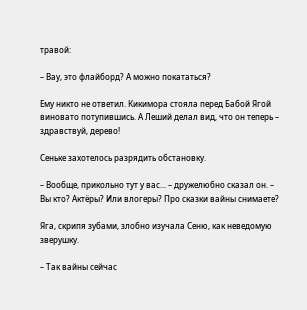травой:

– Вау, это флайборд? А можно покататься?

Ему никто не ответил. Кикимора стояла перед Бабой Ягой виновато потупившись. А Леший делал вид, что он теперь – здравствуй, дерево!

Сеньке захотелось разрядить обстановку.

– Вообще, прикольно тут у вас... – дружелюбно сказал он. – Вы кто? Актёры? Или влогеры? Про сказки вайны снимаете?

Яга, скрипя зубами, злобно изучала Сеню, как неведомую зверушку.

– Так вайны сейчас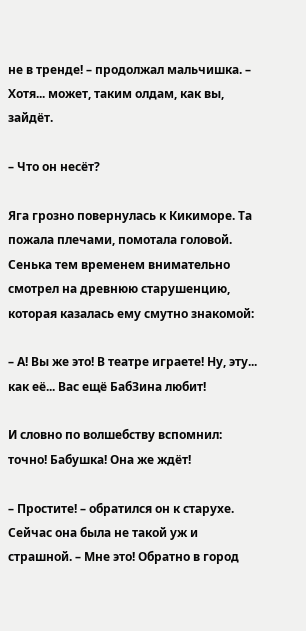не в тренде! – продолжал мальчишка. – Хотя... может, таким олдам, как вы, зайдёт.

– Что он несёт?

Яга грозно повернулась к Кикиморе. Та пожала плечами, помотала головой. Сенька тем временем внимательно смотрел на древнюю старушенцию, которая казалась ему смутно знакомой:

– А! Вы же это! В театре играете! Ну, эту... как её... Вас ещё БабЗина любит!

И словно по волшебству вспомнил: точно! Бабушка! Она же ждёт!

– Простите! – обратился он к старухе. Сейчас она была не такой уж и страшной. – Мне это! Обратно в город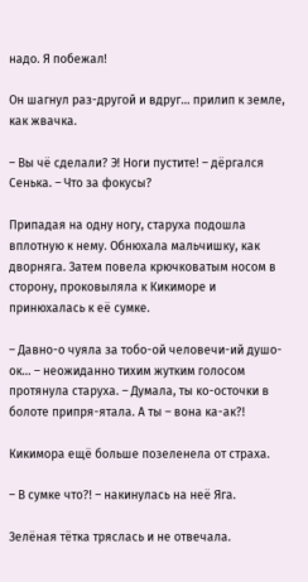надо. Я побежал!

Он шагнул раз-другой и вдруг... прилип к земле, как жвачка.

– Вы чё сделали? Э! Ноги пустите! – дёргался Сенька. – Что за фокусы?

Припадая на одну ногу, старуха подошла вплотную к нему. Обнюхала мальчишку, как дворняга. Затем повела крючковатым носом в сторону, проковыляла к Кикиморе и принюхалась к её сумке.

– Давно-о чуяла за тобо-ой человечи-ий душо-ок... – неожиданно тихим жутким голосом протянула старуха. – Думала, ты ко-осточки в болоте припря-ятала. А ты – вона ка-ак?!

Кикимора ещё больше позеленела от страха.

– В сумке что?! – накинулась на неё Яга.

Зелёная тётка тряслась и не отвечала.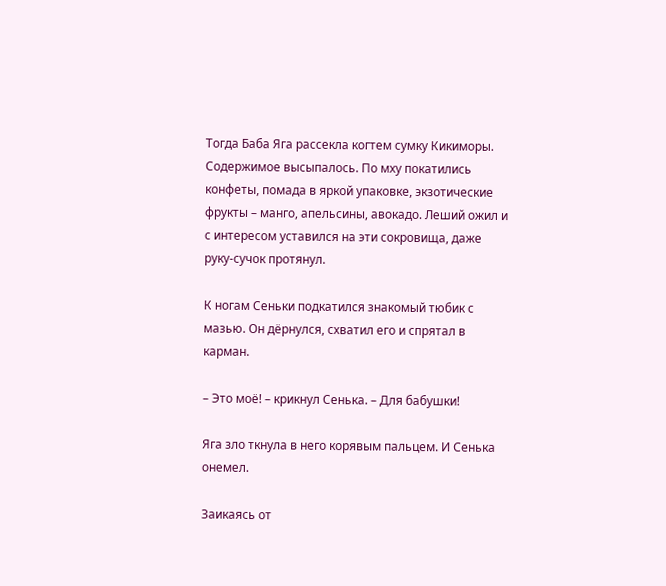Тогда Баба Яга рассекла когтем сумку Кикиморы. Содержимое высыпалось. По мху покатились конфеты, помада в яркой упаковке, экзотические фрукты – манго, апельсины, авокадо. Леший ожил и с интересом уставился на эти сокровища, даже руку-сучок протянул.

К ногам Сеньки подкатился знакомый тюбик с мазью. Он дёрнулся, схватил его и спрятал в карман.

– Это моё! – крикнул Сенька. – Для бабушки!

Яга зло ткнула в него корявым пальцем. И Сенька онемел.

Заикаясь от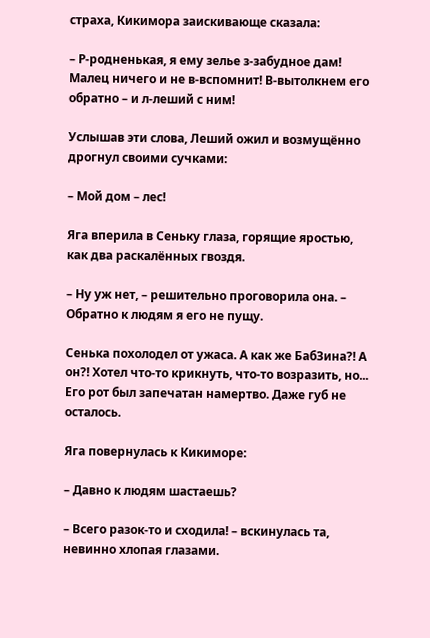страха, Кикимора заискивающе сказала:

– Р-родненькая, я ему зелье з-забудное дам! Малец ничего и не в-вспомнит! В-вытолкнем его обратно – и л-леший с ним!

Услышав эти слова, Леший ожил и возмущённо дрогнул своими сучками:

– Мой дом – лес!

Яга вперила в Сеньку глаза, горящие яростью, как два раскалённых гвоздя.

– Ну уж нет, – решительно проговорила она. – Обратно к людям я его не пущу.

Сенька похолодел от ужаса. А как же БабЗина?! А он?! Хотел что-то крикнуть, что-то возразить, но... Его рот был запечатан намертво. Даже губ не осталось.

Яга повернулась к Кикиморе:

– Давно к людям шастаешь?

– Всего разок-то и сходила! – вскинулась та, невинно хлопая глазами.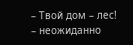– Твой дом – лес! – неожиданно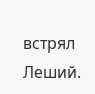встрял Леший.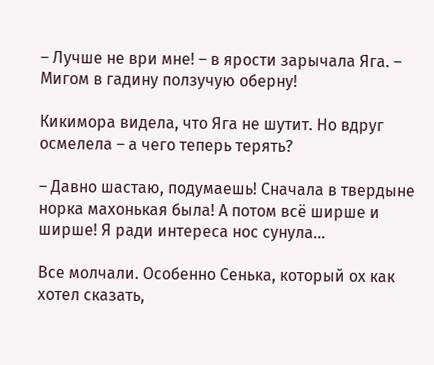– Лучше не ври мне! – в ярости зарычала Яга. – Мигом в гадину ползучую оберну!

Кикимора видела, что Яга не шутит. Но вдруг осмелела – а чего теперь терять?

– Давно шастаю, подумаешь! Сначала в твердыне норка махонькая была! А потом всё ширше и ширше! Я ради интереса нос сунула...

Все молчали. Особенно Сенька, который ох как хотел сказать,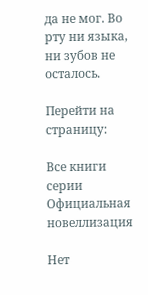да не мог. Во рту ни языка, ни зубов не осталось.

Перейти на страницу:

Все книги серии Официальная новеллизация

Нет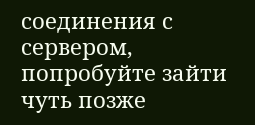соединения с сервером, попробуйте зайти чуть позже